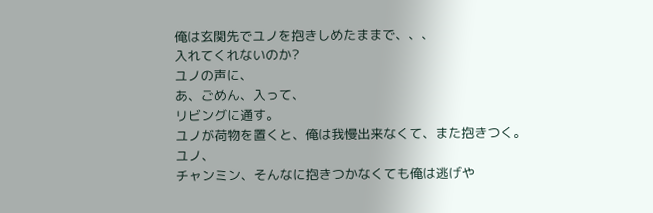俺は玄関先でユノを抱きしめたままで、、、
入れてくれないのか?
ユノの声に、
あ、ごめん、入って、
リビングに通す。
ユノが荷物を置くと、俺は我慢出来なくて、また抱きつく。
ユノ、
チャンミン、そんなに抱きつかなくても俺は逃げや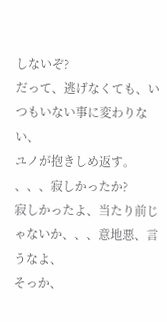しないぞ?
だって、逃げなくても、いつもいない事に変わりない、
ユノが抱きしめ返す。
、、、寂しかったか?
寂しかったよ、当たり前じゃないか、、、意地悪、言うなよ、
そっか、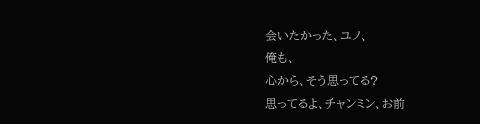会いたかった、ユノ、
俺も、
心から、そう思ってる?
思ってるよ、チャンミン、お前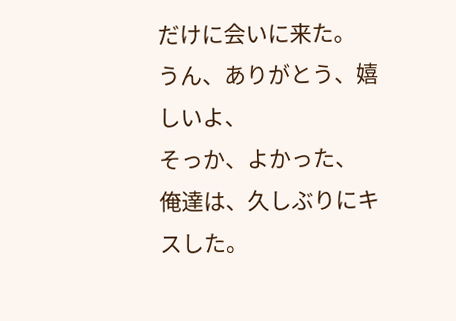だけに会いに来た。
うん、ありがとう、嬉しいよ、
そっか、よかった、
俺達は、久しぶりにキスした。